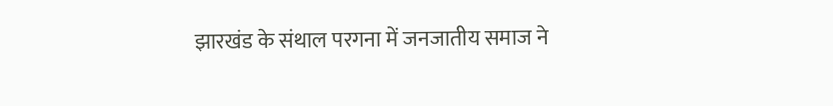झारखंड के संथाल परगना में जनजातीय समाज ने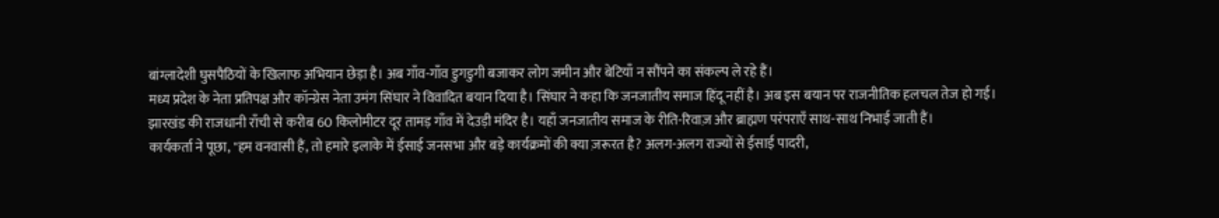बांग्लादेशी घुसपैठियों के खिलाफ अभियान छेड़ा है। अब गाँव-गाँव डुगडुगी बजाकर लोग जमीन और बेटियाँ न सौंपने का संकल्प ले रहे हैं।
मध्य प्रदेश के नेता प्रतिपक्ष और कॉन्ग्रेस नेता उमंग सिंघार ने विवादित बयान दिया है। सिंघार ने कहा कि जनजातीय समाज हिंदू नहीं है। अब इस बयान पर राजनीतिक हलचल तेज हो गई।
झारखंड की राजधानी राँची से करीब 60 किलोमीटर दूर तामड़ गाँव में देउड़ी मंदिर है। यहाँ जनजातीय समाज के रीति-रिवाज़ और ब्राह्मण परंपराएँ साथ-साथ निभाई जाती हैं।
कार्यकर्ता ने पूछा, "हम वनवासी हैं, तो हमारे इलाके में ईसाई जनसभा और बड़े कार्यक्रमों की क्या ज़रूरत है? अलग-अलग राज्यों से ईसाई पादरी,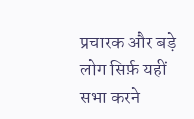प्रचारक और बड़े लोग सिर्फ़ यहीं सभा करने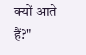क्यों आते हैं?"